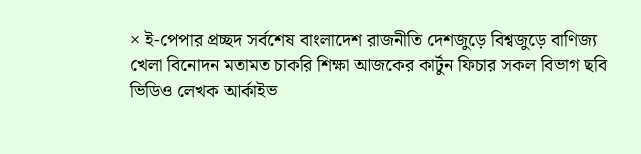× ই-পেপার প্রচ্ছদ সর্বশেষ বাংলাদেশ রাজনীতি দেশজুড়ে বিশ্বজুড়ে বাণিজ্য খেলা বিনোদন মতামত চাকরি শিক্ষা আজকের কার্টুন ফিচার সকল বিভাগ ছবি ভিডিও লেখক আর্কাইভ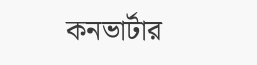কনভার্টার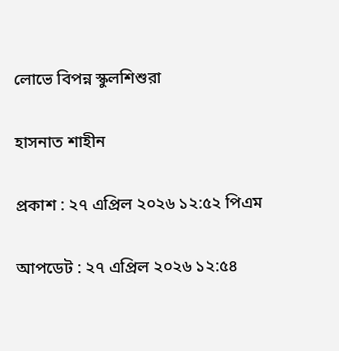লোভে বিপন্ন স্কুলশিশুরা

হাসনাত শাহীন

প্রকাশ : ২৭ এপ্রিল ২০২৬ ১২:৫২ পিএম

আপডেট : ২৭ এপ্রিল ২০২৬ ১২:৫৪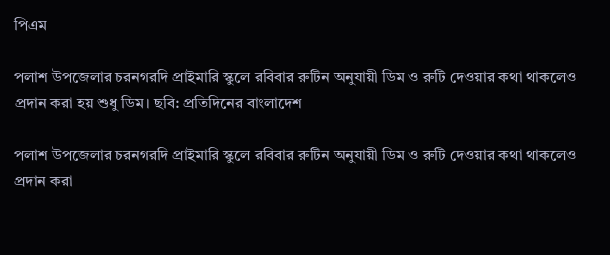পিএম

পলাশ উপজেলার চরনগরদি প্রাইমারি স্কুলে রবিবার রুটিন অনুযায়ী ডিম ও রুটি দেওয়ার কথা থাকলেও প্রদান করা হয় শুধু ডিম। ছবি: প্রতিদিনের বাংলাদেশ

পলাশ উপজেলার চরনগরদি প্রাইমারি স্কুলে রবিবার রুটিন অনুযায়ী ডিম ও রুটি দেওয়ার কথা থাকলেও প্রদান করা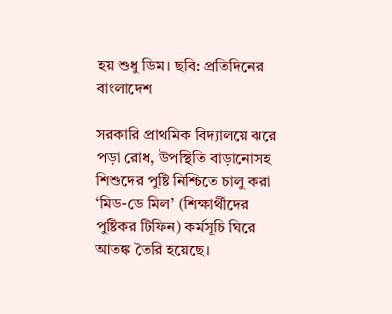হয় শুধু ডিম। ছবি: প্রতিদিনের বাংলাদেশ

সরকারি প্রাথমিক বিদ্যালয়ে ঝরে পড়া রোধ, উপস্থিতি বাড়ানোসহ শিশুদের পুষ্টি নিশ্চিতে চালু করা ‘মিড-ডে মিল’ (শিক্ষার্থীদের পুষ্টিকর টিফিন) কর্মসূচি ঘিরে আতঙ্ক তৈরি হয়েছে।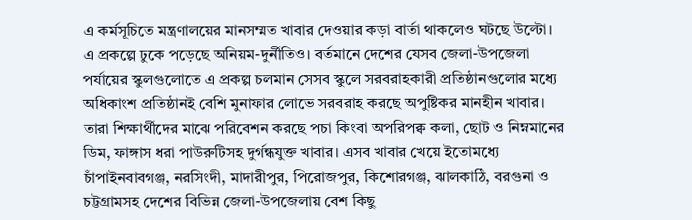এ কর্মসূচিতে মন্ত্রণালয়ের মানসম্মত খাবার দেওয়ার কড়া বার্তা থাকলেও ঘটছে উল্টো। এ প্রকল্পে ঢুকে পড়েছে অনিয়ম-দুর্নীতিও। বর্তমানে দেশের যেসব জেলা-উপজেলা পর্যায়ের স্কুলগুলোতে এ প্রকল্প চলমান সেসব স্কুলে সরবরাহকারী প্রতিষ্ঠানগুলোর মধ্যে অধিকাংশ প্রতিষ্ঠানই বেশি মুনাফার লোভে সরবরাহ করছে অপুষ্টিকর মানহীন খাবার। তারা শিক্ষার্থীদের মাঝে পরিবেশন করছে পচা কিংবা অপরিপক্ব কলা, ছোট ও নিম্নমানের ডিম, ফাঙ্গাস ধরা পাউরুটিসহ দুর্গন্ধযুক্ত খাবার। এসব খাবার খেয়ে ইতোমধ্যে চাঁপাইনবাবগঞ্জ, নরসিংদী, মাদারীপুর, পিরোজপুর, কিশোরগঞ্জ, ঝালকাঠি, বরগুনা ও চট্টগ্রামসহ দেশের বিভিন্ন জেলা-উপজেলায় বেশ কিছু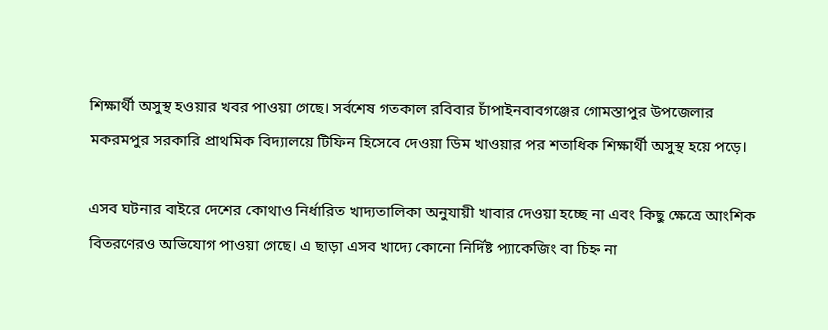শিক্ষার্থী অসুস্থ হওয়ার খবর পাওয়া গেছে। সর্বশেষ গতকাল রবিবার চাঁপাইনবাবগঞ্জের গোমস্তাপুর উপজেলার মকরমপুর সরকারি প্রাথমিক বিদ্যালয়ে টিফিন হিসেবে দেওয়া ডিম খাওয়ার পর শতাধিক শিক্ষার্থী অসুস্থ হয়ে পড়ে।

এসব ঘটনার বাইরে দেশের কোথাও নির্ধারিত খাদ্যতালিকা অনুযায়ী খাবার দেওয়া হচ্ছে না এবং কিছু ক্ষেত্রে আংশিক বিতরণেরও অভিযোগ পাওয়া গেছে। এ ছাড়া এসব খাদ্যে কোনো নির্দিষ্ট প্যাকেজিং বা চিহ্ন না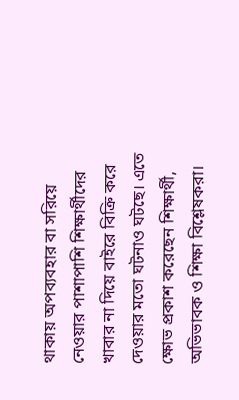থাকায় অপব্যবহার বা সরিয়ে নেওয়ার পাশাপাশি শিক্ষার্থীদের খাবার না দিয়ে বাইরে বিক্রি করে দেওয়ার মতো ঘটনাও ঘটছে। এতে ক্ষোভ প্রকাশ করেছেন শিক্ষার্থী, অভিভাবক ও শিক্ষা বিশ্লেষকরা।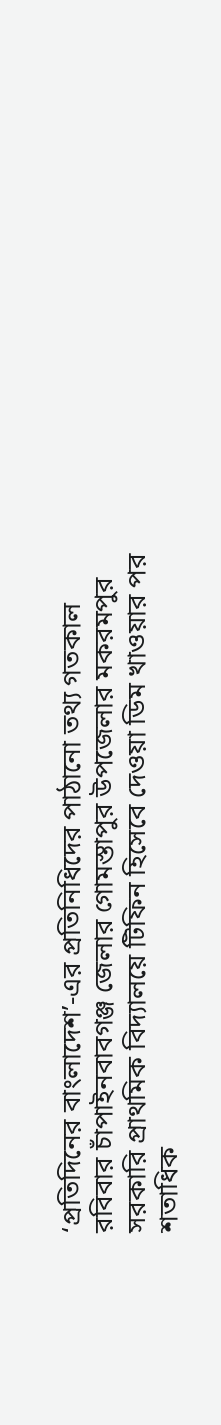‘প্রতিদিনের বাংলাদেশ’-এর প্রতিনিধিদের পাঠানো তথ্য গতকাল রবিবার চাঁপাইনবাবগঞ্জ জেলার গোমস্তাপুর উপজেলার মকরমপুর সরকারি প্রাথমিক বিদ্যালয়ে টিফিন হিসেবে দেওয়া ডিম খাওয়ার পর শতাধিক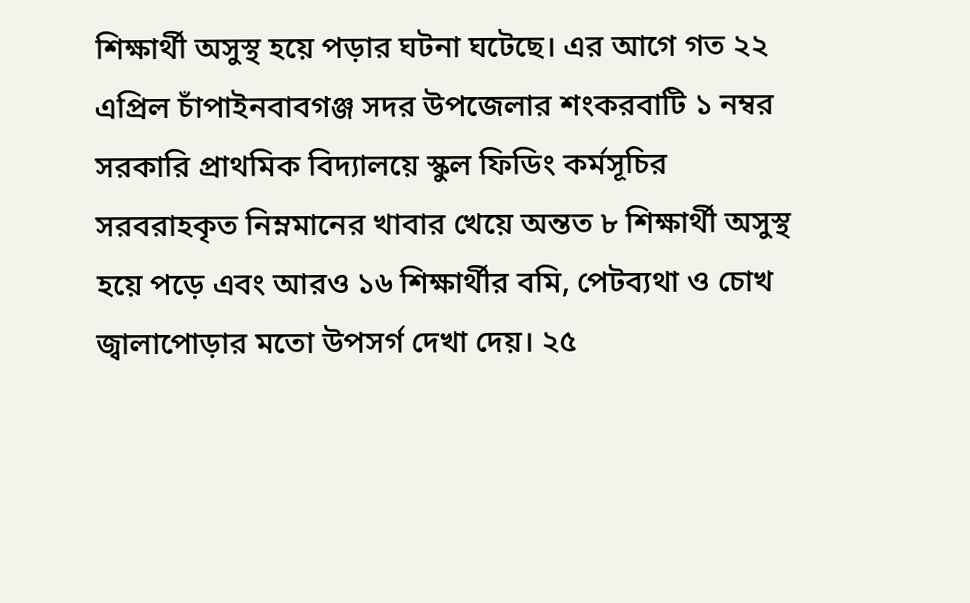শিক্ষার্থী অসুস্থ হয়ে পড়ার ঘটনা ঘটেছে। এর আগে গত ২২ এপ্রিল চাঁপাইনবাবগঞ্জ সদর উপজেলার শংকরবাটি ১ নম্বর সরকারি প্রাথমিক বিদ্যালয়ে স্কুল ফিডিং কর্মসূচির সরবরাহকৃত নিম্নমানের খাবার খেয়ে অন্তত ৮ শিক্ষার্থী অসুস্থ হয়ে পড়ে এবং আরও ১৬ শিক্ষার্থীর বমি, পেটব্যথা ও চোখ জ্বালাপোড়ার মতো উপসর্গ দেখা দেয়। ২৫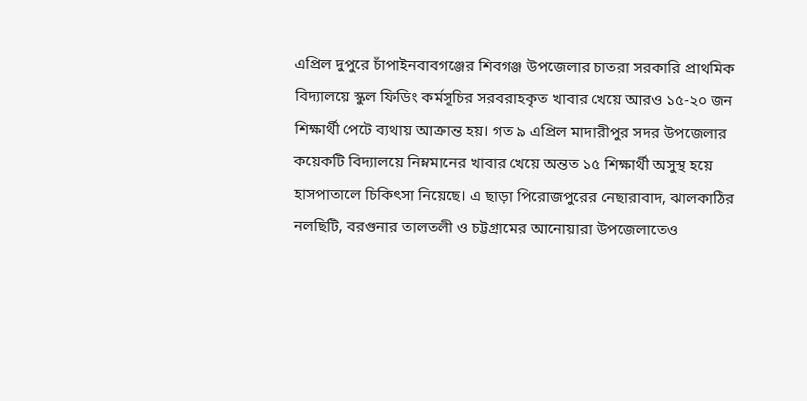এপ্রিল দুপুরে চাঁপাইনবাবগঞ্জের শিবগঞ্জ উপজেলার চাতরা সরকারি প্রাথমিক বিদ্যালয়ে স্কুল ফিডিং কর্মসূচির সরবরাহকৃত খাবার খেয়ে আরও ১৫-২০ জন শিক্ষার্থী পেটে ব্যথায় আক্রান্ত হয়। গত ৯ এপ্রিল মাদারীপুর সদর উপজেলার কয়েকটি বিদ্যালয়ে নিম্নমানের খাবার খেয়ে অন্তত ১৫ শিক্ষার্থী অসুস্থ হয়ে হাসপাতালে চিকিৎসা নিয়েছে। এ ছাড়া পিরোজপুরের নেছারাবাদ, ঝালকাঠির নলছিটি, বরগুনার তালতলী ও চট্টগ্রামের আনোয়ারা উপজেলাতেও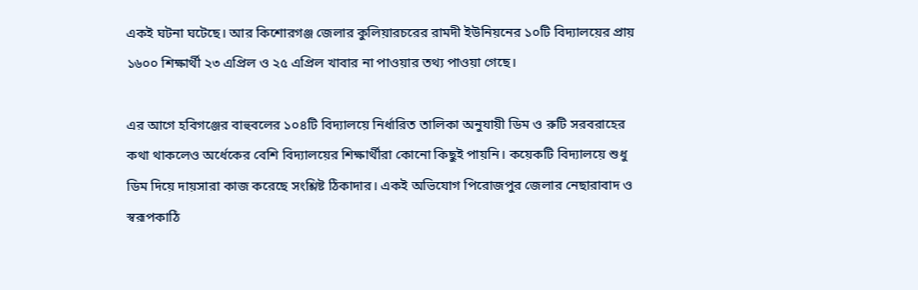একই ঘটনা ঘটেছে। আর কিশোরগঞ্জ জেলার কুলিয়ারচরের রামদী ইউনিয়নের ১০টি বিদ্যালয়ের প্রায় ১৬০০ শিক্ষার্থী ২৩ এপ্রিল ও ২৫ এপ্রিল খাবার না পাওয়ার তথ্য পাওয়া গেছে।

এর আগে হবিগঞ্জের বাহুবলের ১০৪টি বিদ্যালয়ে নির্ধারিত তালিকা অনুযায়ী ডিম ও রুটি সরবরাহের কথা থাকলেও অর্ধেকের বেশি বিদ্যালয়ের শিক্ষার্থীরা কোনো কিছুই পায়নি। কয়েকটি বিদ্যালয়ে শুধু ডিম দিয়ে দায়সারা কাজ করেছে সংশ্লিষ্ট ঠিকাদার। একই অভিযোগ পিরোজপুর জেলার নেছারাবাদ ও স্বরূপকাঠি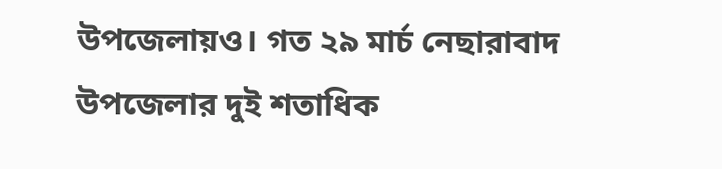উপজেলায়ও। গত ২৯ মার্চ নেছারাবাদ উপজেলার দুই শতাধিক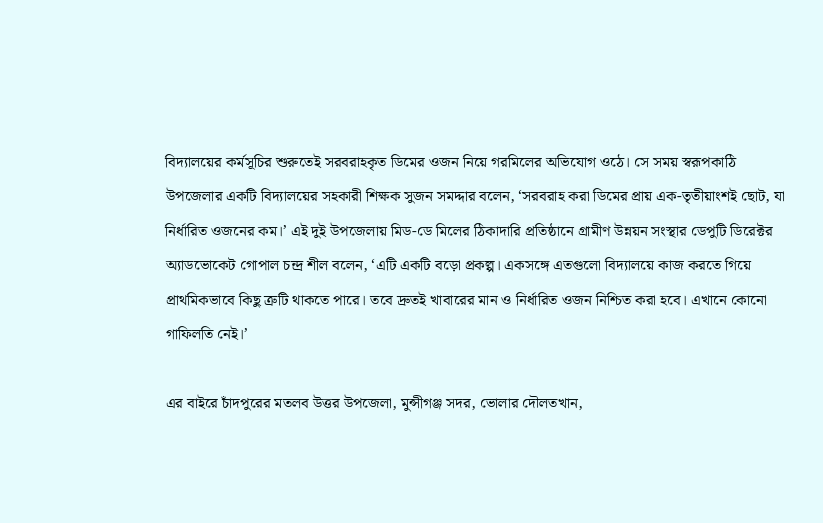বিদ্যালয়ের কর্মসূচির শুরুতেই সরবরাহকৃত ডিমের ওজন নিয়ে গরমিলের অভিযোগ ওঠে। সে সময় স্বরূপকাঠি উপজেলার একটি বিদ্যালয়ের সহকারী শিক্ষক সুজন সমদ্দার বলেন, ‘সরবরাহ করা ডিমের প্রায় এক-তৃতীয়াংশই ছোট, যা নির্ধারিত ওজনের কম।’ এই দুই উপজেলায় মিড-ডে মিলের ঠিকাদারি প্রতিষ্ঠানে গ্রামীণ উন্নয়ন সংস্থার ডেপুটি ডিরেক্টর অ্যাডভোকেট গোপাল চন্দ্র শীল বলেন, ‘এটি একটি বড়ো প্রকল্প। একসঙ্গে এতগুলো বিদ্যালয়ে কাজ করতে গিয়ে প্রাথমিকভাবে কিছু ত্রুটি থাকতে পারে। তবে দ্রুতই খাবারের মান ও নির্ধারিত ওজন নিশ্চিত করা হবে। এখানে কোনো গাফিলতি নেই।’

এর বাইরে চাঁদপুরের মতলব উত্তর উপজেলা, মুন্সীগঞ্জ সদর, ভোলার দৌলতখান,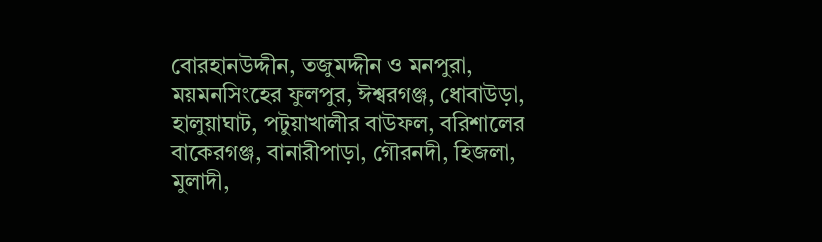বোরহানউদ্দীন, তজুমদ্দীন ও মনপুরা, ময়মনসিংহের ফুলপুর, ঈশ্বরগঞ্জ, ধোবাউড়া, হালুয়াঘাট, পটুয়াখালীর বাউফল, বরিশালের বাকেরগঞ্জ, বানারীপাড়া, গৌরনদী, হিজলা, মুলাদী,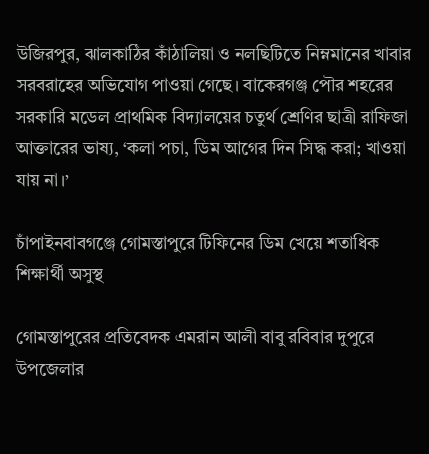উজিরপুর, ঝালকাঠির কাঁঠালিয়া ও নলছিটিতে নিম্নমানের খাবার সরবরাহের অভিযোগ পাওয়া গেছে। বাকেরগঞ্জ পৌর শহরের সরকারি মডেল প্রাথমিক বিদ্যালয়ের চতুর্থ শ্রেণির ছাত্রী রাফিজা আক্তারের ভাষ্য, ‘কলা পচা, ডিম আগের দিন সিদ্ধ করা; খাওয়া যায় না।’

চাঁপাইনবাবগঞ্জে গোমস্তাপুরে টিফিনের ডিম খেয়ে শতাধিক শিক্ষার্থী অসুস্থ

গোমস্তাপুরের প্রতিবেদক এমরান আলী বাবু রবিবার দুপুরে উপজেলার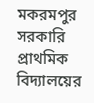মকরমপুর সরকারি প্রাথমিক বিদ্যালয়ের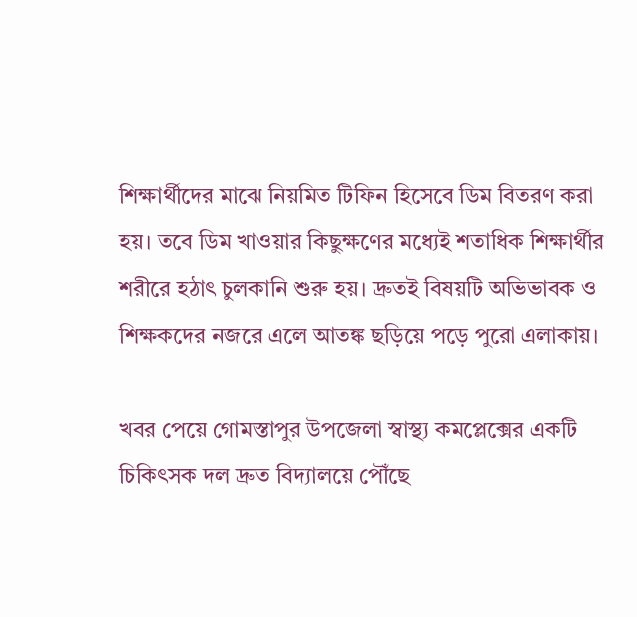শিক্ষার্থীদের মাঝে নিয়মিত টিফিন হিসেবে ডিম বিতরণ করা হয়। তবে ডিম খাওয়ার কিছুক্ষণের মধ্যেই শতাধিক শিক্ষার্থীর শরীরে হঠাৎ চুলকানি শুরু হয়। দ্রুতই বিষয়টি অভিভাবক ও শিক্ষকদের নজরে এলে আতঙ্ক ছড়িয়ে পড়ে পুরো এলাকায়।

খবর পেয়ে গোমস্তাপুর উপজেলা স্বাস্থ্য কমপ্লেক্সের একটি চিকিৎসক দল দ্রুত বিদ্যালয়ে পৌঁছে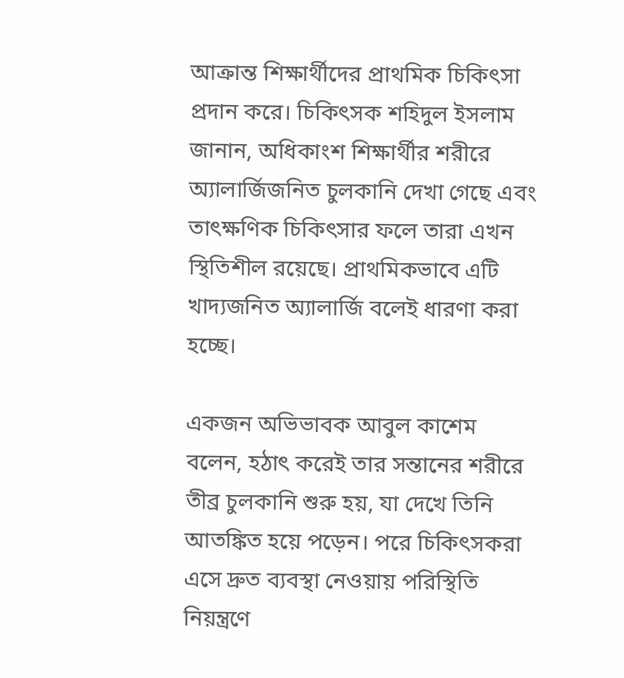আক্রান্ত শিক্ষার্থীদের প্রাথমিক চিকিৎসা প্রদান করে। চিকিৎসক শহিদুল ইসলাম জানান, অধিকাংশ শিক্ষার্থীর শরীরে অ্যালার্জিজনিত চুলকানি দেখা গেছে এবং তাৎক্ষণিক চিকিৎসার ফলে তারা এখন স্থিতিশীল রয়েছে। প্রাথমিকভাবে এটি খাদ্যজনিত অ্যালার্জি বলেই ধারণা করা হচ্ছে।

একজন অভিভাবক আবুল কাশেম বলেন, হঠাৎ করেই তার সন্তানের শরীরে তীব্র চুলকানি শুরু হয়, যা দেখে তিনি আতঙ্কিত হয়ে পড়েন। পরে চিকিৎসকরা এসে দ্রুত ব্যবস্থা নেওয়ায় পরিস্থিতি নিয়ন্ত্রণে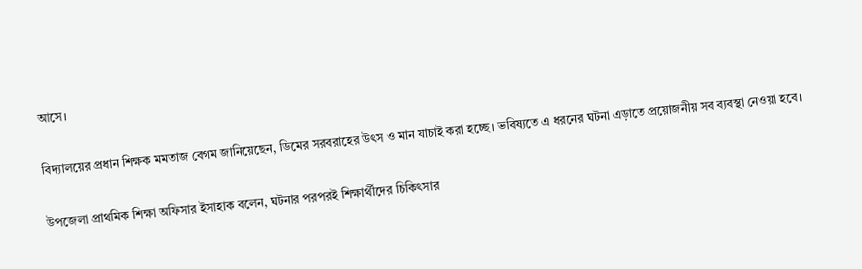আসে।

বিদ্যালয়ের প্রধান শিক্ষক মমতাজ বেগম জানিয়েছেন, ডিমের সরবরাহের উৎস ও মান যাচাই করা হচ্ছে। ভবিষ্যতে এ ধরনের ঘটনা এড়াতে প্রয়োজনীয় সব ব্যবস্থা নেওয়া হবে।

উপজেলা প্রাথমিক শিক্ষা অফিসার ইসাহাক বলেন, ঘটনার পরপরই শিক্ষার্থীদের চিকিৎসার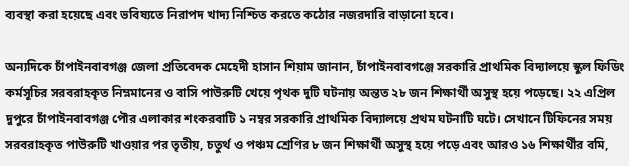ব্যবস্থা করা হয়েছে এবং ভবিষ্যতে নিরাপদ খাদ্য নিশ্চিত করতে কঠোর নজরদারি বাড়ানো হবে।

অন্যদিকে চাঁপাইনবাবগঞ্জ জেলা প্রতিবেদক মেহেদী হাসান শিয়াম জানান, চাঁপাইনবাবগঞ্জে সরকারি প্রাথমিক বিদ্যালয়ে স্কুল ফিডিং কর্মসূচির সরবরাহকৃত নিম্নমানের ও বাসি পাউরুটি খেয়ে পৃথক দুটি ঘটনায় অন্তত ২৮ জন শিক্ষার্থী অসুস্থ হয়ে পড়েছে। ২২ এপ্রিল দুপুরে চাঁপাইনবাবগঞ্জ পৌর এলাকার শংকরবাটি ১ নম্বর সরকারি প্রাথমিক বিদ্যালয়ে প্রথম ঘটনাটি ঘটে। সেখানে টিফিনের সময় সরবরাহকৃত পাউরুটি খাওয়ার পর তৃতীয়, চতুর্থ ও পঞ্চম শ্রেণির ৮ জন শিক্ষার্থী অসুস্থ হয়ে পড়ে এবং আরও ১৬ শিক্ষার্থীর বমি,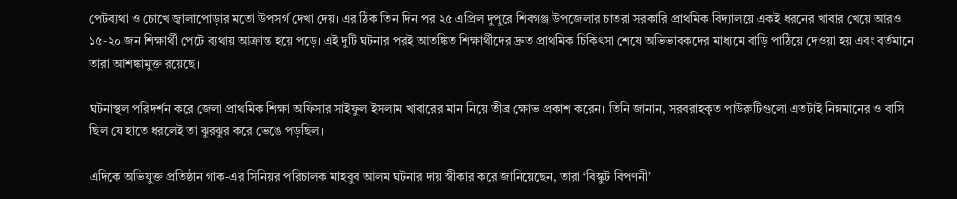পেটব্যথা ও চোখে জ্বালাপোড়ার মতো উপসর্গ দেখা দেয়। এর ঠিক তিন দিন পর ২৫ এপ্রিল দুপুরে শিবগঞ্জ উপজেলার চাতরা সরকারি প্রাথমিক বিদ্যালয়ে একই ধরনের খাবার খেয়ে আরও ১৫-২০ জন শিক্ষার্থী পেটে ব্যথায় আক্রান্ত হয়ে পড়ে। এই দুটি ঘটনার পরই আতঙ্কিত শিক্ষার্থীদের দ্রুত প্রাথমিক চিকিৎসা শেষে অভিভাবকদের মাধ্যমে বাড়ি পাঠিয়ে দেওয়া হয় এবং বর্তমানে তারা আশঙ্কামুক্ত রয়েছে।

ঘটনাস্থল পরিদর্শন করে জেলা প্রাথমিক শিক্ষা অফিসার সাইফুল ইসলাম খাবারের মান নিয়ে তীব্র ক্ষোভ প্রকাশ করেন। তিনি জানান, সরবরাহকৃত পাউরুটিগুলো এতটাই নিম্নমানের ও বাসি ছিল যে হাতে ধরলেই তা ঝুরঝুর করে ভেঙে পড়ছিল।

এদিকে অভিযুক্ত প্রতিষ্ঠান গাক-এর সিনিয়র পরিচালক মাহবুব আলম ঘটনার দায় স্বীকার করে জানিয়েছেন, তারা ‘বিস্কুট বিপণনী’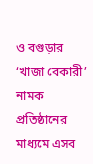ও বগুড়ার ‘খাজা বেকারী’ নামক প্রতিষ্ঠানের মাধ্যমে এসব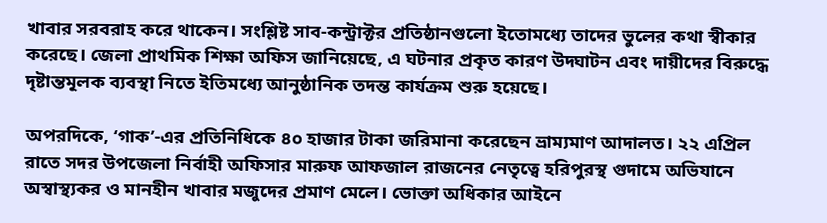খাবার সরবরাহ করে থাকেন। সংশ্লিষ্ট সাব-কন্ট্রাক্টর প্রতিষ্ঠানগুলো ইতোমধ্যে তাদের ভুলের কথা স্বীকার করেছে। জেলা প্রাথমিক শিক্ষা অফিস জানিয়েছে, এ ঘটনার প্রকৃত কারণ উদ্ঘাটন এবং দায়ীদের বিরুদ্ধে দৃষ্টান্তমূলক ব্যবস্থা নিতে ইতিমধ্যে আনুষ্ঠানিক তদন্ত কার্যক্রম শুরু হয়েছে।

অপরদিকে, ‘গাক’-এর প্রতিনিধিকে ৪০ হাজার টাকা জরিমানা করেছেন ভ্রাম্যমাণ আদালত। ২২ এপ্রিল রাতে সদর উপজেলা নির্বাহী অফিসার মারুফ আফজাল রাজনের নেতৃত্বে হরিপুরস্থ গুদামে অভিযানে অস্বাস্থ্যকর ও মানহীন খাবার মজুদের প্রমাণ মেলে। ভোক্তা অধিকার আইনে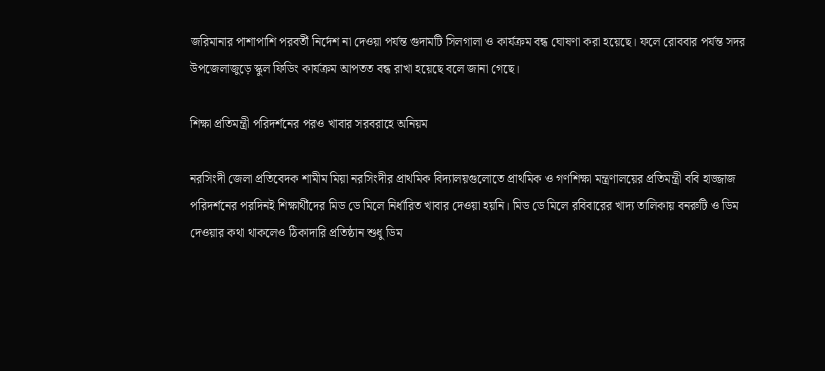জরিমানার পাশাপাশি পরবর্তী নির্দেশ না দেওয়া পর্যন্ত গুদামটি সিলগালা ও কার্যক্রম বন্ধ ঘোষণা করা হয়েছে। ফলে রোববার পর্যন্ত সদর উপজেলাজুড়ে স্কুল ফিডিং কার্যক্রম আপতত বন্ধ রাখা হয়েছে বলে জানা গেছে।

শিক্ষা প্রতিমন্ত্রী পরিদর্শনের পরও খাবার সরবরাহে অনিয়ম

নরসিংদী জেলা প্রতিবেদক শামীম মিয়া নরসিংদীর প্রাথমিক বিদ্যালয়গুলোতে প্রাথমিক ও গণশিক্ষা মন্ত্রণালয়ের প্রতিমন্ত্রী ববি হাজ্জাজ পরিদর্শনের পরদিনই শিক্ষার্থীদের মিড ডে মিলে নির্ধারিত খাবার দেওয়া হয়নি। মিড ডে মিলে রবিবারের খাদ্য তালিকায় বনরুটি ও ডিম দেওয়ার কথা থাকলেও ঠিকাদারি প্রতিষ্ঠান শুধু ডিম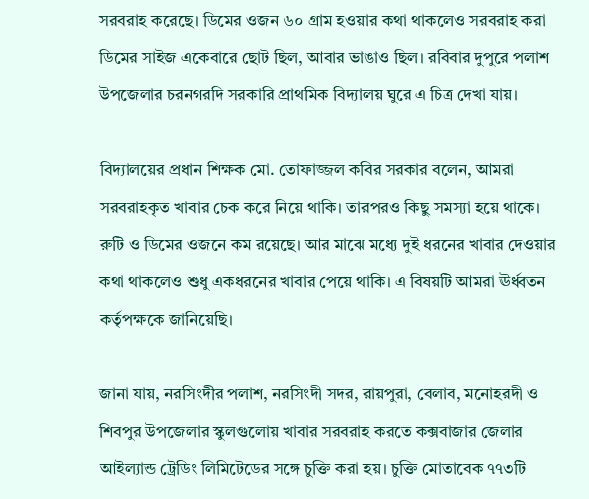সরবরাহ করেছে। ডিমের ওজন ৬০ গ্রাম হওয়ার কথা থাকলেও সরবরাহ করা ডিমের সাইজ একেবারে ছোট ছিল, আবার ভাঙাও ছিল। রবিবার দুপুরে পলাশ উপজেলার চরনগরদি সরকারি প্রাথমিক বিদ্যালয় ঘুরে এ চিত্র দেখা যায়।

বিদ্যালয়ের প্রধান শিক্ষক মো. তোফাজ্জল কবির সরকার বলেন, আমরা সরবরাহকৃত খাবার চেক করে নিয়ে থাকি। তারপরও কিছু সমস্যা হয়ে থাকে। রুটি ও ডিমের ওজনে কম রয়েছে। আর মাঝে মধ্যে দুই ধরনের খাবার দেওয়ার কথা থাকলেও শুধু একধরনের খাবার পেয়ে থাকি। এ বিষয়টি আমরা ঊর্ধ্বতন কর্তৃপক্ষকে জানিয়েছি।

জানা যায়, নরসিংদীর পলাশ, নরসিংদী সদর, রায়পুরা, বেলাব, মনোহরদী ও শিবপুর উপজেলার স্কুলগুলোয় খাবার সরবরাহ করতে কক্সবাজার জেলার আইল্যান্ড ট্রেডিং লিমিটেডের সঙ্গে চুক্তি করা হয়। চুক্তি মোতাবেক ৭৭৩টি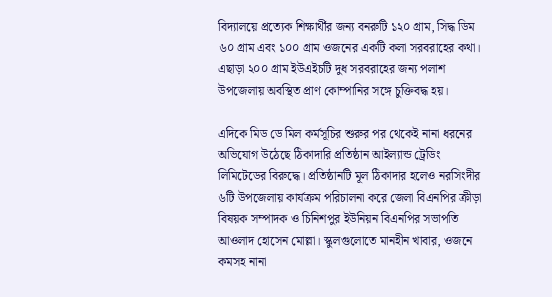বিদ্যালয়ে প্রত্যেক শিক্ষার্থীর জন্য বনরুটি ১২০ গ্রাম, সিদ্ধ ডিম ৬০ গ্রাম এবং ১০০ গ্রাম ওজনের একটি কলা সরবরাহের কথা। এছাড়া ২০০ গ্রাম ইউএইচটি দুধ সরবরাহের জন্য পলাশ উপজেলায় অবস্থিত প্রাণ কোম্পানির সঙ্গে চুক্তিবদ্ধ হয়।

এদিকে মিড ডে মিল কর্মসূচির শুরুর পর থেকেই নানা ধরনের অভিযোগ উঠেছে ঠিকাদারি প্রতিষ্ঠান আইল্যান্ড ট্রেডিং লিমিটেডের বিরুদ্ধে। প্রতিষ্ঠানটি মূল ঠিকাদার হলেও নরসিংদীর ৬টি উপজেলায় কার্যক্রম পরিচালনা করে জেলা বিএনপির ক্রীড়া বিষয়ক সম্পাদক ও চিনিশপুর ইউনিয়ন বিএনপির সভাপতি আওলাদ হোসেন মোল্লা। স্কুলগুলোতে মানহীন খাবার, ওজনে কমসহ নানা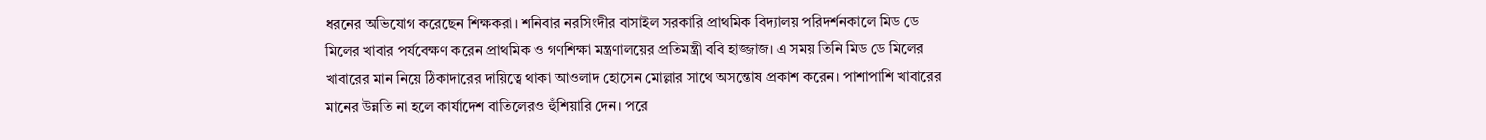ধরনের অভিযোগ করেছেন শিক্ষকরা। শনিবার নরসিংদীর বাসাইল সরকারি প্রাথমিক বিদ্যালয় পরিদর্শনকালে মিড ডে মিলের খাবার পর্যবেক্ষণ করেন প্রাথমিক ও গণশিক্ষা মন্ত্রণালয়ের প্রতিমন্ত্রী ববি হাজ্জাজ। এ সময় তিনি মিড ডে মিলের খাবারের মান নিয়ে ঠিকাদারের দায়িত্বে থাকা আওলাদ হোসেন মোল্লার সাথে অসন্তোষ প্রকাশ করেন। পাশাপাশি খাবারের মানের উন্নতি না হলে কার্যাদেশ বাতিলেরও হুঁশিয়ারি দেন। পরে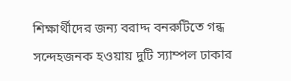শিক্ষার্থীদের জন্য বরাদ্দ বনরুটিতে গন্ধ সন্দেহজনক হওয়ায় দুটি স্যাম্পল ঢাকার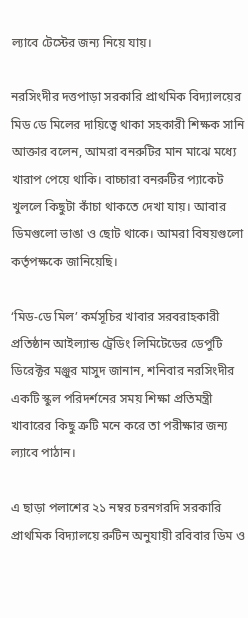ল্যাবে টেস্টের জন্য নিয়ে যায়।

নরসিংদীর দত্তপাড়া সরকারি প্রাথমিক বিদ্যালয়ের মিড ডে মিলের দায়িত্বে থাকা সহকারী শিক্ষক সানি আক্তার বলেন, আমরা বনরুটির মান মাঝে মধ্যে খারাপ পেয়ে থাকি। বাচ্চারা বনরুটির প্যাকেট খুললে কিছুটা কাঁচা থাকতে দেখা যায়। আবার ডিমগুলো ভাঙা ও ছোট থাকে। আমরা বিষয়গুলো কর্তৃপক্ষকে জানিয়েছি।

‘মিড-ডে মিল’ কর্মসূচির খাবার সরবরাহকারী প্রতিষ্ঠান আইল্যান্ড ট্রেডিং লিমিটেডের ডেপুটি ডিরেক্টর মঞ্জুর মাসুদ জানান, শনিবার নরসিংদীর একটি স্কুল পরিদর্শনের সময় শিক্ষা প্রতিমন্ত্রী খাবারের কিছু ত্রুটি মনে করে তা পরীক্ষার জন্য ল্যাবে পাঠান।

এ ছাড়া পলাশের ২১ নম্বর চরনগরদি সরকারি প্রাথমিক বিদ্যালয়ে রুটিন অনুযায়ী রবিবার ডিম ও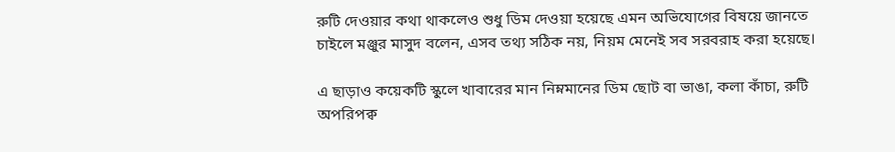রুটি দেওয়ার কথা থাকলেও শুধু ডিম দেওয়া হয়েছে এমন অভিযোগের বিষয়ে জানতে চাইলে মঞ্জুর মাসুদ বলেন, এসব তথ্য সঠিক নয়, নিয়ম মেনেই সব সরবরাহ করা হয়েছে।

এ ছাড়াও কয়েকটি স্কুলে খাবারের মান নিম্নমানের ডিম ছোট বা ভাঙা, কলা কাঁচা, রুটি অপরিপক্ব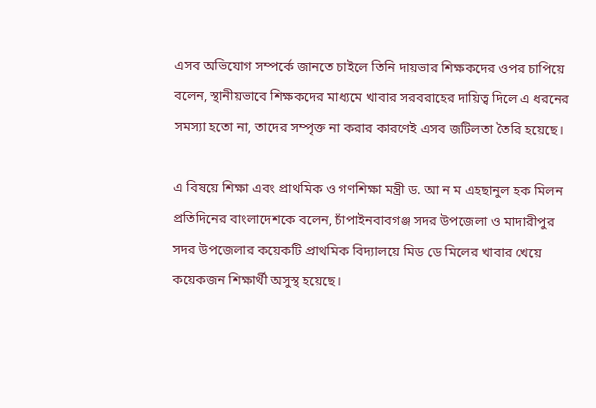এসব অভিযোগ সম্পর্কে জানতে চাইলে তিনি দায়ভার শিক্ষকদের ওপর চাপিয়ে বলেন, স্থানীয়ভাবে শিক্ষকদের মাধ্যমে খাবার সরবরাহের দায়িত্ব দিলে এ ধরনের সমস্যা হতো না, তাদের সম্পৃক্ত না করার কারণেই এসব জটিলতা তৈরি হয়েছে।

এ বিষয়ে শিক্ষা এবং প্রাথমিক ও গণশিক্ষা মন্ত্রী ড. আ ন ম এহছানুল হক মিলন প্রতিদিনের বাংলাদেশকে বলেন, চাঁপাইনবাবগঞ্জ সদর উপজেলা ও মাদারীপুর সদর উপজেলার কয়েকটি প্রাথমিক বিদ্যালয়ে মিড ডে মিলের খাবার খেয়ে কয়েকজন শিক্ষার্থী অসুস্থ হয়েছে।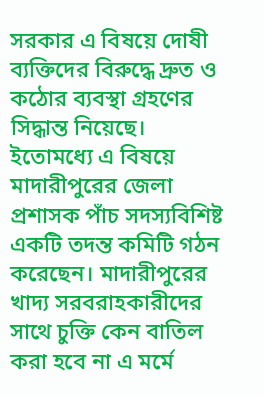সরকার এ বিষয়ে দোষী ব্যক্তিদের বিরুদ্ধে দ্রুত ও কঠোর ব্যবস্থা গ্রহণের সিদ্ধান্ত নিয়েছে। ইতোমধ্যে এ বিষয়ে মাদারীপুরের জেলা প্রশাসক পাঁচ সদস্যবিশিষ্ট একটি তদন্ত কমিটি গঠন করেছেন। মাদারীপুরের খাদ্য সরবরাহকারীদের সাথে চুক্তি কেন বাতিল করা হবে না এ মর্মে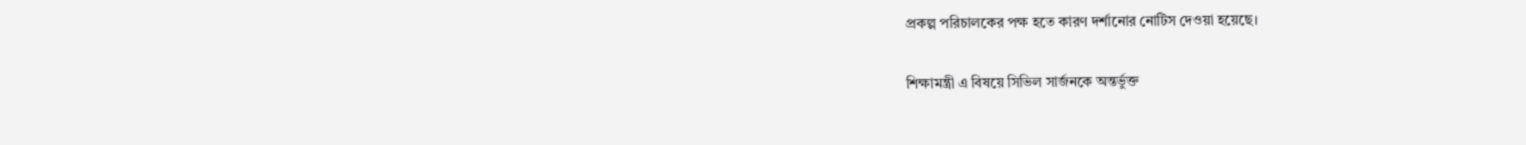প্রকল্প পরিচালকের পক্ষ হতে কারণ দর্শানোর নোটিস দেওয়া হয়েছে।

শিক্ষামন্ত্রী এ বিষয়ে সিভিল সার্জনকে অন্তর্ভুক্ত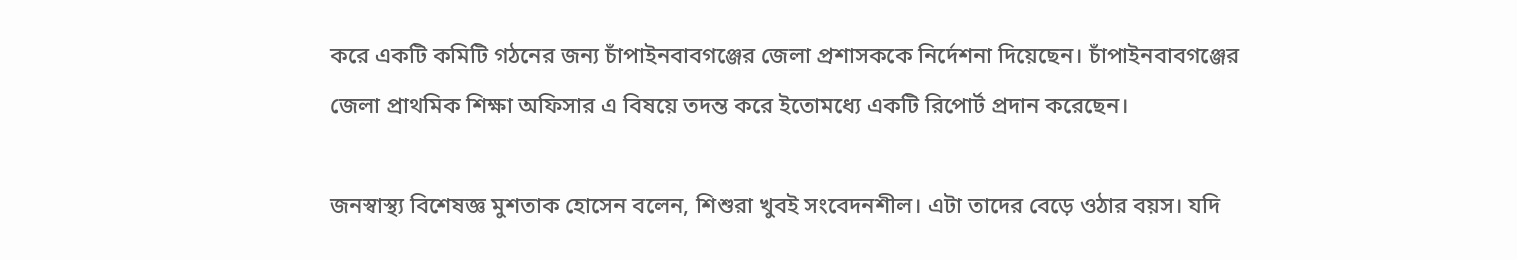করে একটি কমিটি গঠনের জন্য চাঁপাইনবাবগঞ্জের জেলা প্রশাসককে নির্দেশনা দিয়েছেন। চাঁপাইনবাবগঞ্জের জেলা প্রাথমিক শিক্ষা অফিসার এ বিষয়ে তদন্ত করে ইতোমধ্যে একটি রিপোর্ট প্রদান করেছেন।

জনস্বাস্থ্য বিশেষজ্ঞ মুশতাক হোসেন বলেন, শিশুরা খুবই সংবেদনশীল। এটা তাদের বেড়ে ওঠার বয়স। যদি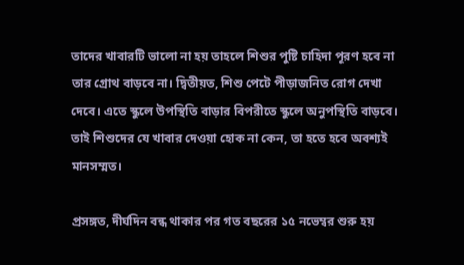তাদের খাবারটি ভালো না হয় তাহলে শিশুর পুষ্টি চাহিদা পূরণ হবে না তার গ্রোথ বাড়বে না। দ্বিতীয়ত, শিশু পেটে পীড়াজনিত রোগ দেখা দেবে। এতে স্কুলে উপস্থিতি বাড়ার বিপরীতে স্কুলে অনুপস্থিতি বাড়বে। তাই শিশুদের যে খাবার দেওয়া হোক না কেন, তা হতে হবে অবশ্যই মানসম্মত।

প্রসঙ্গত, দীর্ঘদিন বন্ধ থাকার পর গত বছরের ১৫ নভেম্বর শুরু হয়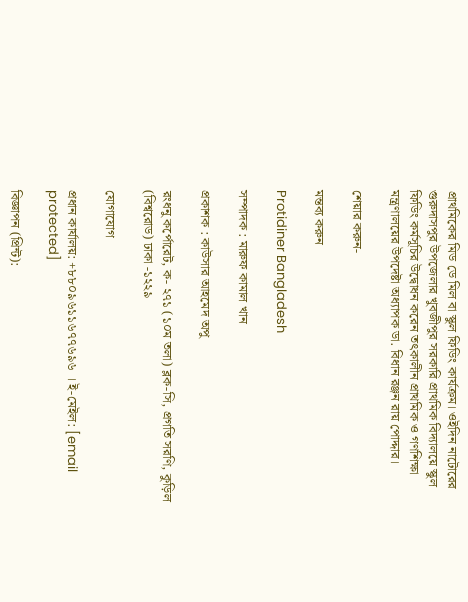প্রাথমিকের মিড ডে মিল বা স্কুল ফিডিং কার্যক্রম। ওইদিন নাটোরের গুরুদাসপুর উপজেলার খুবজীপুর সরকারি প্রাথমিক বিদ্যালয়ে স্কুল ফিডিং কর্মসূচির উদ্বোধন করেন তৎকালীন প্রাথমিক ও গণশিক্ষা মন্ত্রণালয়ের উপদেষ্টা অধ্যাপক ডা. বিধান রঞ্জন রায় পোদ্দার।

শেয়ার করুন-

মন্তব্য করুন

Protidiner Bangladesh

সম্পাদক : মারুফ কামাল খান

প্রকাশক : কাউসার আহমেদ অপু

রংধনু কর্পোরেট, ক- ২৭১ (১০ম তলা) ব্লক-সি, প্রগতি সরণি, কুড়িল (বিশ্বরোড) ঢাকা -১২২৯

যোগাযোগ

প্রধান কার্যালয়: +৮৮০৯৬১১৬৭৭৬৯৬ । ই-মেইল: [email protected]

বিজ্ঞাপন (প্রিন্ট):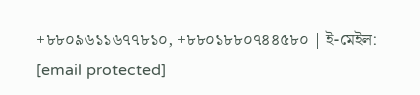+৮৮০৯৬১১৬৭৭৮১০, +৮৮০১৮৮০৭৪৪৫৮০ | ই-মেইল: [email protected]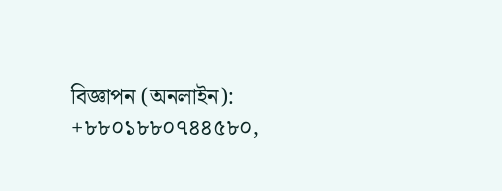বিজ্ঞাপন (অনলাইন): +৮৮০১৮৮০৭৪৪৫৮০,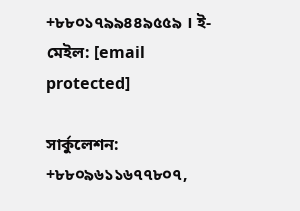+৮৮০১৭৯৯৪৪৯৫৫৯ । ই-মেইল: [email protected]

সার্কুলেশন: +৮৮০৯৬১১৬৭৭৮০৭,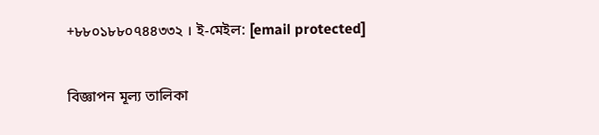+৮৮০১৮৮০৭৪৪৩৩২ । ই-মেইল: [email protected]

বিজ্ঞাপন মূল্য তালিকা